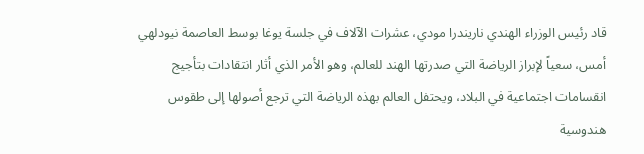قاد رئيس الوزراء الهندي ناريندرا مودي، عشرات الآلاف في جلسة يوغا بوسط العاصمة نيودلهي أمس، سعياً لإبراز الرياضة التي صدرتها الهند للعالم، وهو الأمر الذي أثار انتقادات بتأجيج انقسامات اجتماعية في البلاد، ويحتفل العالم بهذه الرياضة التي ترجع أصولها إلى طقوس هندوسية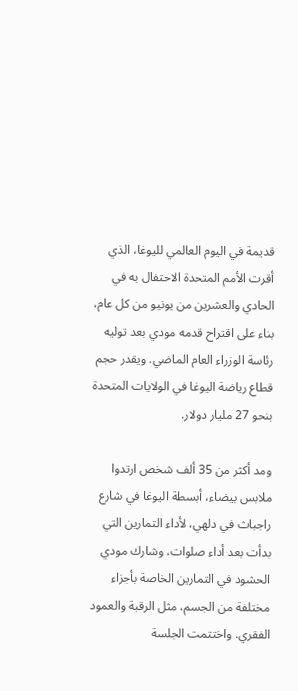قديمة في اليوم العالمي لليوغا، الذي أقرت الأمم المتحدة الاحتفال به في الحادي والعشرين من يونيو من كل عام، بناء على اقتراح قدمه مودي بعد توليه رئاسة الوزراء العام الماضي. ويقدر حجم قطاع رياضة اليوغا في الولايات المتحدة بنحو 27 مليار دولار.

ومد أكثر من 35 ألف شخص ارتدوا ملابس بيضاء، أبسطة اليوغا في شارع راجباث في دلهي، لأداء التمارين التي بدأت بعد أداء صلوات، وشارك مودي الحشود في التمارين الخاصة بأجزاء مختلفة من الجسم، مثل الرقبة والعمود الفقري. واختتمت الجلسة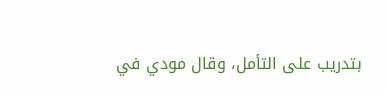بتدريب على التأمل، وقال مودي في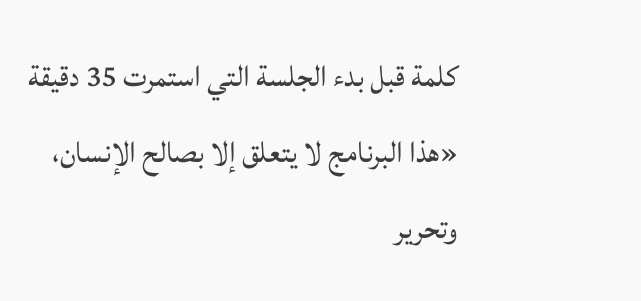كلمة قبل بدء الجلسة التي استمرت 35 دقيقة «هذا البرنامج لا يتعلق إلا بصالح الإنسان، وتحرير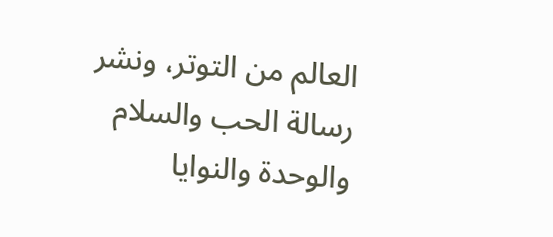العالم من التوتر، ونشر رسالة الحب والسلام والوحدة والنوايا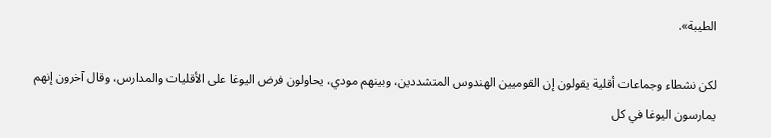الطيبة».

لكن نشطاء وجماعات أقلية يقولون إن القوميين الهندوس المتشددين، وبينهم مودي، يحاولون فرض اليوغا على الأقليات والمدارس، وقال آخرون إنهم يمارسون اليوغا في كل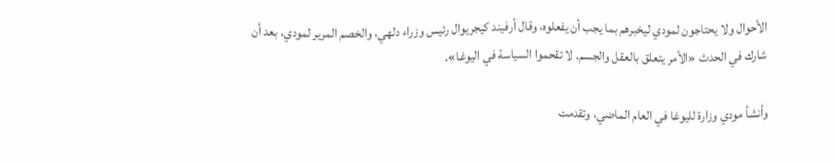الأحوال ولا يحتاجون لمودي ليخبرهم بما يجب أن يفعلوه، وقال أرفيند كيجريوال رئيس وزراء دلهي، والخصم المرير لمودي، بعد أن شارك في الحدث «الأمر يتعلق بالعقل والجسم. لا تقحموا السياسة في اليوغا».

وأنشأ مودي وزارة لليوغا في العام الماضي، وتقدمت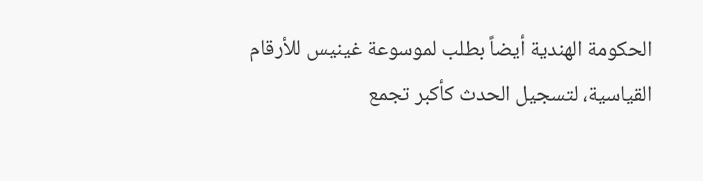الحكومة الهندية أيضاً بطلب لموسوعة غينيس للأرقام القياسية، لتسجيل الحدث كأكبر تجمع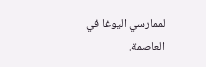لممارسي اليوغا في العاصمة.